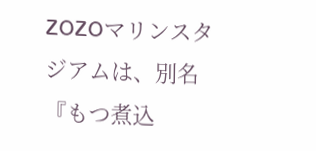ZOZOマリンスタジアムは、別名『もつ煮込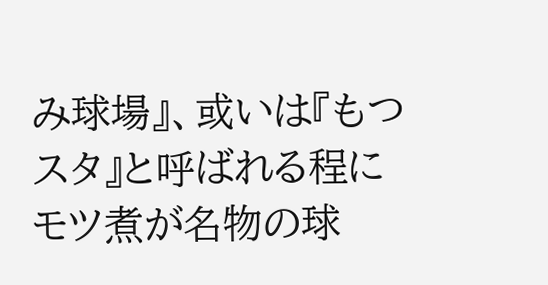み球場』、或いは『もつスタ』と呼ばれる程にモツ煮が名物の球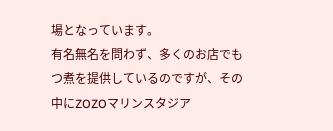場となっています。
有名無名を問わず、多くのお店でもつ煮を提供しているのですが、その中にZOZOマリンスタジア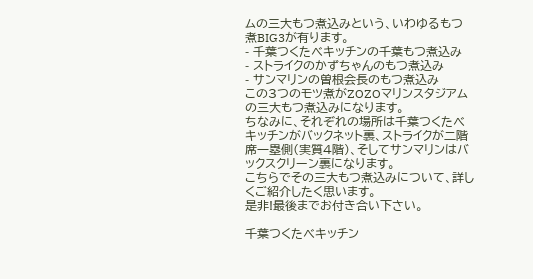ムの三大もつ煮込みという、いわゆるもつ煮BIG3が有ります。
- 千葉つくたべキッチンの千葉もつ煮込み
- ストライクのかずちゃんのもつ煮込み
- サンマリンの曽根会長のもつ煮込み
この3つのモツ煮がZOZOマリンスタジアムの三大もつ煮込みになります。
ちなみに、それぞれの場所は千葉つくたべキッチンがバックネット裏、ストライクが二階席一塁側(実質4階)、そしてサンマリンはバックスクリーン裏になります。
こちらでその三大もつ煮込みについて、詳しくご紹介したく思います。
是非!最後までお付き合い下さい。

千葉つくたべキッチン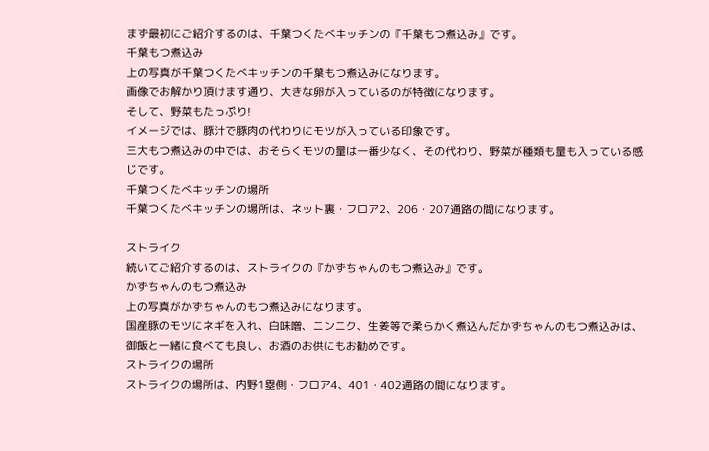まず最初にご紹介するのは、千葉つくたべキッチンの『千葉もつ煮込み』です。
千葉もつ煮込み
上の写真が千葉つくたべキッチンの千葉もつ煮込みになります。
画像でお解かり頂けます通り、大きな卵が入っているのが特徴になります。
そして、野菜もたっぷり!
イメージでは、豚汁で豚肉の代わりにモツが入っている印象です。
三大もつ煮込みの中では、おそらくモツの量は一番少なく、その代わり、野菜が種類も量も入っている感じです。
千葉つくたべキッチンの場所
千葉つくたべキッチンの場所は、ネット裏・フロア2、206・207通路の間になります。

ストライク
続いてご紹介するのは、ストライクの『かずちゃんのもつ煮込み』です。
かずちゃんのもつ煮込み
上の写真がかずちゃんのもつ煮込みになります。
国産豚のモツにネギを入れ、白味噌、ニンニク、生姜等で柔らかく煮込んだかずちゃんのもつ煮込みは、御飯と一緒に食べても良し、お酒のお供にもお勧めです。
ストライクの場所
ストライクの場所は、内野1塁側・フロア4、401・402通路の間になります。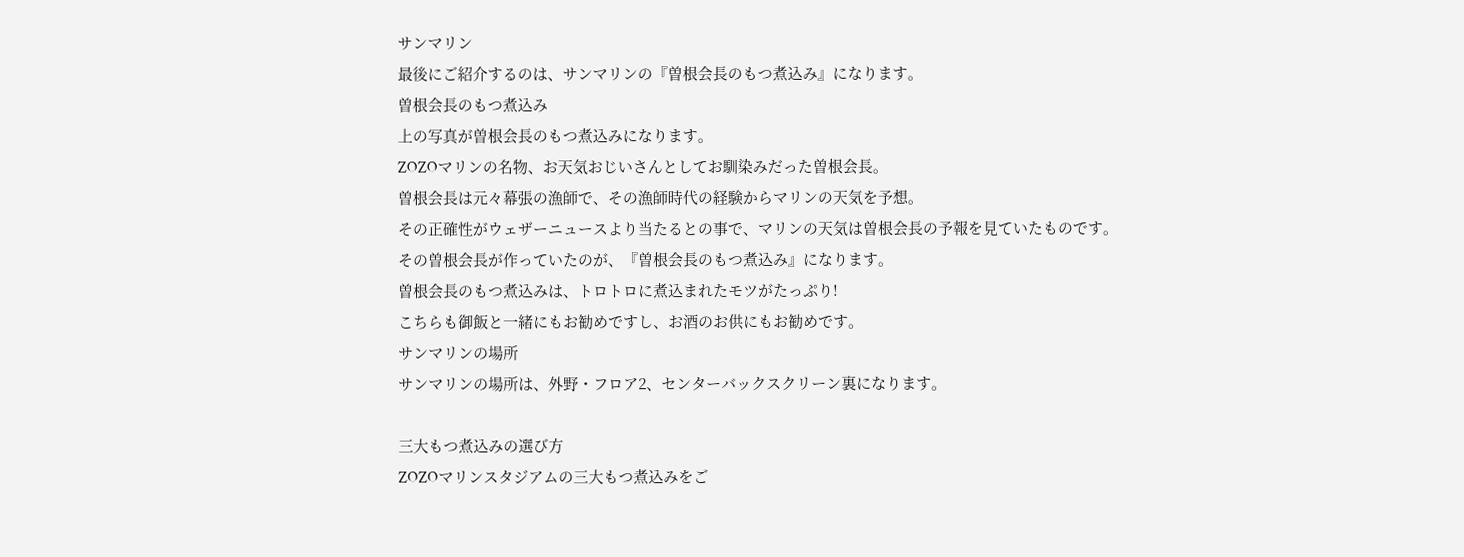サンマリン
最後にご紹介するのは、サンマリンの『曽根会長のもつ煮込み』になります。
曽根会長のもつ煮込み
上の写真が曽根会長のもつ煮込みになります。
ZOZOマリンの名物、お天気おじいさんとしてお馴染みだった曽根会長。
曽根会長は元々幕張の漁師で、その漁師時代の経験からマリンの天気を予想。
その正確性がウェザーニュースより当たるとの事で、マリンの天気は曽根会長の予報を見ていたものです。
その曽根会長が作っていたのが、『曽根会長のもつ煮込み』になります。
曽根会長のもつ煮込みは、トロトロに煮込まれたモツがたっぷり!
こちらも御飯と一緒にもお勧めですし、お酒のお供にもお勧めです。
サンマリンの場所
サンマリンの場所は、外野・フロア2、センターバックスクリーン裏になります。

三大もつ煮込みの選び方
ZOZOマリンスタジアムの三大もつ煮込みをご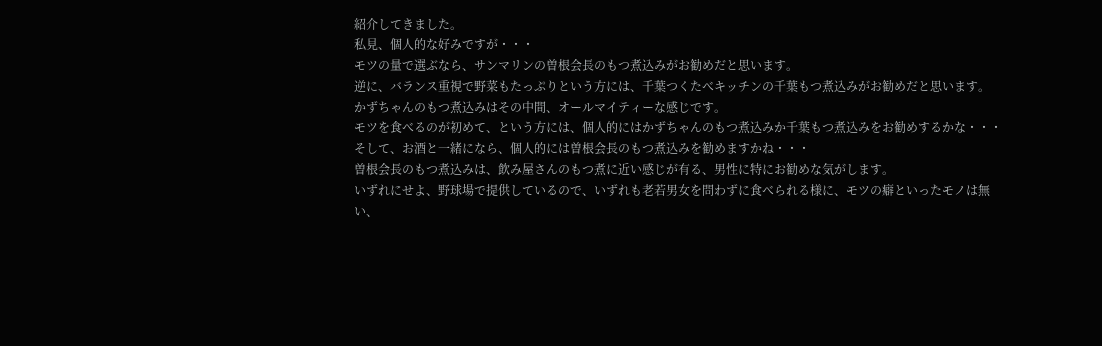紹介してきました。
私見、個人的な好みですが・・・
モツの量で選ぶなら、サンマリンの曽根会長のもつ煮込みがお勧めだと思います。
逆に、バランス重視で野菜もたっぷりという方には、千葉つくたべキッチンの千葉もつ煮込みがお勧めだと思います。
かずちゃんのもつ煮込みはその中間、オールマイティーな感じです。
モツを食べるのが初めて、という方には、個人的にはかずちゃんのもつ煮込みか千葉もつ煮込みをお勧めするかな・・・
そして、お酒と一緒になら、個人的には曽根会長のもつ煮込みを勧めますかね・・・
曽根会長のもつ煮込みは、飲み屋さんのもつ煮に近い感じが有る、男性に特にお勧めな気がします。
いずれにせよ、野球場で提供しているので、いずれも老若男女を問わずに食べられる様に、モツの癖といったモノは無い、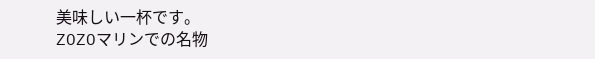美味しい一杯です。
ZOZOマリンでの名物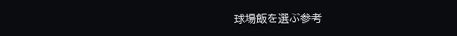球場飯を選ぶ参考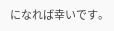になれば幸いです。